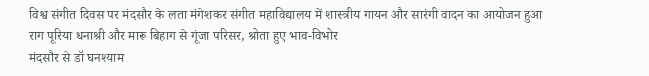विश्व संगीत दिवस पर मंदसौर के लता मंगेशकर संगीत महाविद्यालय में शास्त्रीय गायन और सारंगी वादन का आयोजन हुआ
राग पूरिया धनाश्री और मारू बिहाग से गूंजा परिसर, श्रोता हुए भाव-विभोर
मंदसौर से डॉ घनश्याम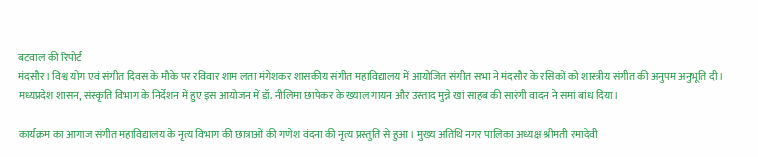बटवाल की रिपोर्ट
मंदसौर। विश्व योग एवं संगीत दिवस के मौके पर रविवार शाम लता मंगेशकर शासकीय संगीत महाविद्यालय में आयोजित संगीत सभा ने मंदसौर के रसिकों को शास्त्रीय संगीत की अनुपम अनुभूति दी। मध्यप्रदेश शासन, संस्कृति विभाग के निर्देशन में हुए इस आयोजन में डॉ. नीलिमा छापेकर के ख्याल गायन और उस्ताद मुन्ने खां साहब की सारंगी वादन ने समां बांध दिया।

कार्यक्रम का आगाज संगीत महाविद्यालय के नृत्य विभाग की छात्राओं की गणेश वंदना की नृत्य प्रस्तुति से हुआ। मुख्य अतिथि नगर पालिका अध्यक्ष श्रीमती रमादेवी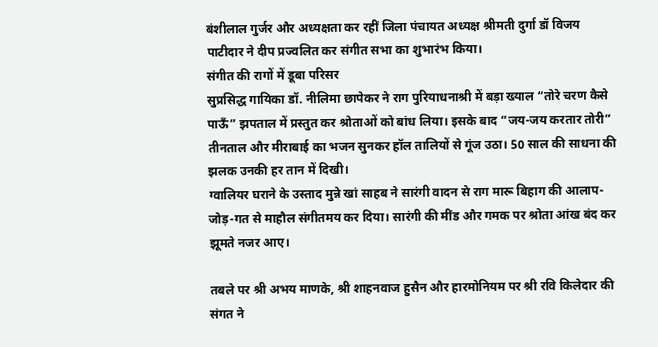बंशीलाल गुर्जर और अध्यक्षता कर रहीं जिला पंचायत अध्यक्ष श्रीमती दुर्गा डॉ विजय पाटीदार ने दीप प्रज्वलित कर संगीत सभा का शुभारंभ किया।
संगीत की रागों में डूबा परिसर
सुप्रसिद्ध गायिका डॉ. नीलिमा छापेकर ने राग पुरियाधनाश्री में बड़ा ख्याल “तोरे चरण कैसे पाऊँ” झपताल में प्रस्तुत कर श्रोताओं को बांध लिया। इसके बाद “जय-जय करतार तोरी” तीनताल और मीराबाई का भजन सुनकर हॉल तालियों से गूंज उठा। 50 साल की साधना की झलक उनकी हर तान में दिखी।
ग्वालियर घराने के उस्ताद मुन्ने खां साहब ने सारंगी वादन से राग मारू बिहाग की आलाप-जोड़-गत से माहौल संगीतमय कर दिया। सारंगी की मींड और गमक पर श्रोता आंख बंद कर झूमते नजर आए।

तबले पर श्री अभय माणके, श्री शाहनवाज हुसैन और हारमोनियम पर श्री रवि किलेदार की संगत ने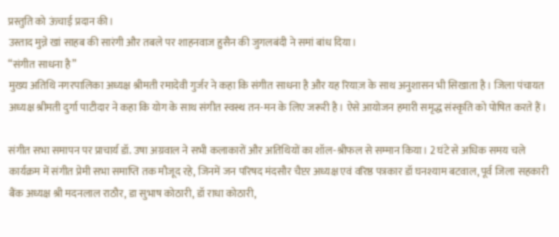प्रस्तुति को ऊंचाई प्रदान की।
उस्ताद मुन्ने खां साहब की सारंगी और तबले पर शाहनवाज हुसैन की जुगलबंदी ने समां बांध दिया।
“संगीत साधना है”
मुख्य अतिथि नगरपालिका अध्यक्ष श्रीमती रमादेवी गुर्जर ने कहा कि संगीत साधना है और यह रियाज़ के साथ अनुशासन भी सिखाता है। जिला पंचायत अध्यक्ष श्रीमती दुर्गा पाटीदार ने कहा कि योग के साथ संगीत स्वस्थ तन-मन के लिए जरूरी है। ऐसे आयोजन हमारी समृद्ध संस्कृति को पोषित करते हैं।

संगीत सभा समापन पर प्राचार्य डॉ. उषा अग्रवाल ने सभी कलाकारों और अतिथियों का शॉल-श्रीफल से सम्मान किया। 2 घंटे से अधिक समय चले कार्यक्रम में संगीत प्रेमी सभा समाप्ति तक मौजूद रहे, जिनमें जन परिषद मंदसौर चैप्टर अध्यक्ष एवं वरिष्ठ पत्रकार डॉ घनश्याम बटवाल, पूर्व जिला सहकारी बैंक अध्यक्ष श्री मदनलाल राठौर, डा सुभाष कोठारी, डॉ राधा कोठारी,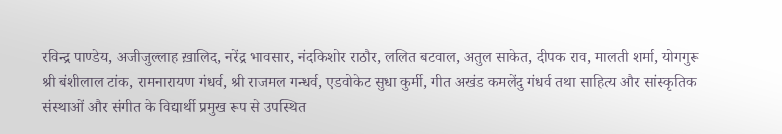रविन्द्र पाण्डेय, अजीजुल्लाह ख़ालिद, नरेंद्र भावसार, नंदकिशोर राठौर, ललित बटवाल, अतुल साकेत, दीपक राव, मालती शर्मा, योगगुरू श्री बंशीलाल टांक, रामनारायण गंधर्व, श्री राजमल गन्धर्व, एडवोकेट सुधा कुर्मी, गीत अखंड कमलेंदु गंधर्व तथा साहित्य और सांस्कृतिक संस्थाओं और संगीत के विद्यार्थी प्रमुख रूप से उपस्थित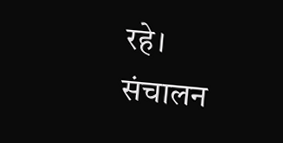रहे। संचालन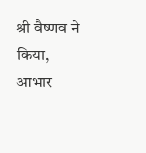श्री वैष्णव ने किया, आभार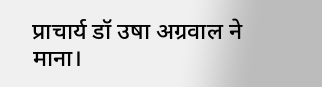प्राचार्य डॉ उषा अग्रवाल ने माना।